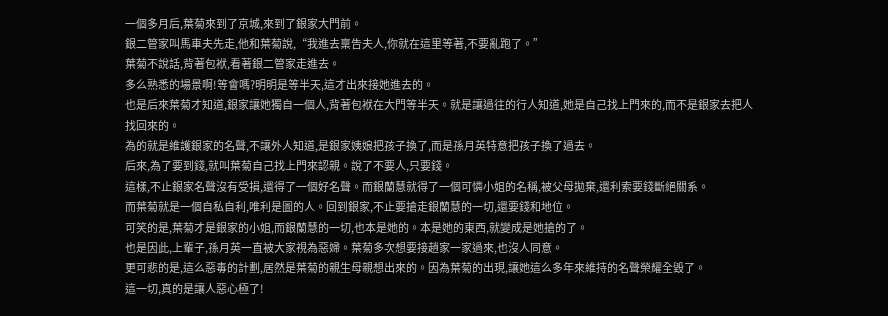一個多月后,葉菊來到了京城,來到了銀家大門前。
銀二管家叫馬車夫先走,他和葉菊說,“我進去稟告夫人,你就在這里等著,不要亂跑了。”
葉菊不說話,背著包袱,看著銀二管家走進去。
多么熟悉的場景啊!等會嗎?明明是等半天,這才出來接她進去的。
也是后來葉菊才知道,銀家讓她獨自一個人,背著包袱在大門等半天。就是讓過往的行人知道,她是自己找上門來的,而不是銀家去把人找回來的。
為的就是維護銀家的名聲,不讓外人知道,是銀家姨娘把孩子換了,而是孫月英特意把孩子換了過去。
后來,為了要到錢,就叫葉菊自己找上門來認親。說了不要人,只要錢。
這樣,不止銀家名聲沒有受損,還得了一個好名聲。而銀蘭慧就得了一個可憐小姐的名稱,被父母拋棄,還利索要錢斷絕關系。
而葉菊就是一個自私自利,唯利是圖的人。回到銀家,不止要搶走銀蘭慧的一切,還要錢和地位。
可笑的是,葉菊才是銀家的小姐,而銀蘭慧的一切,也本是她的。本是她的東西,就變成是她搶的了。
也是因此,上輩子,孫月英一直被大家視為惡婦。葉菊多次想要接趙家一家過來,也沒人同意。
更可悲的是,這么惡毒的計劃,居然是葉菊的親生母親想出來的。因為葉菊的出現,讓她這么多年來維持的名聲榮耀全毀了。
這一切,真的是讓人惡心極了!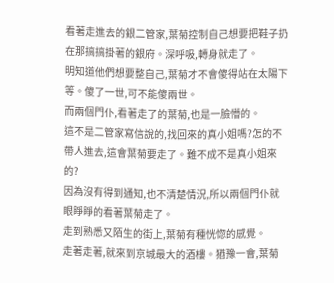看著走進去的銀二管家,葉菊控制自己想要把鞋子扔在那搞搞掛著的銀府。深呼吸,轉身就走了。
明知道他們想要整自己,葉菊才不會傻得站在太陽下等。傻了一世,可不能傻兩世。
而兩個門仆,看著走了的葉菊,也是一臉懵的。
這不是二管家寫信說的,找回來的真小姐嗎?怎的不帶人進去,這會葉菊要走了。難不成不是真小姐來的?
因為沒有得到通知,也不清楚情況,所以兩個門仆就眼睜睜的看著葉菊走了。
走到熟悉又陌生的街上,葉菊有種恍惚的感覺。
走著走著,就來到京城最大的酒樓。猶豫一會,葉菊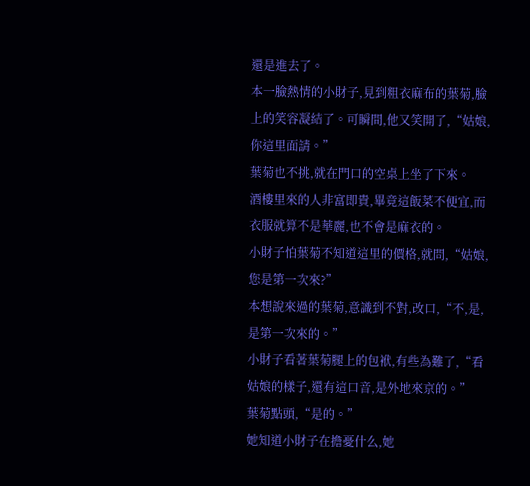還是進去了。
本一臉熱情的小財子,見到粗衣麻布的葉菊,臉上的笑容凝結了。可瞬間,他又笑開了,“姑娘,你這里面請。”
葉菊也不挑,就在門口的空桌上坐了下來。
酒樓里來的人非富即貴,畢竟這飯菜不便宜,而衣服就算不是華麗,也不會是麻衣的。
小財子怕葉菊不知道這里的價格,就問,“姑娘,您是第一次來?”
本想說來過的葉菊,意識到不對,改口,“不,是,是第一次來的。”
小財子看著葉菊腿上的包袱,有些為難了,“看姑娘的樣子,還有這口音,是外地來京的。”
葉菊點頭,“是的。”
她知道小財子在擔憂什么,她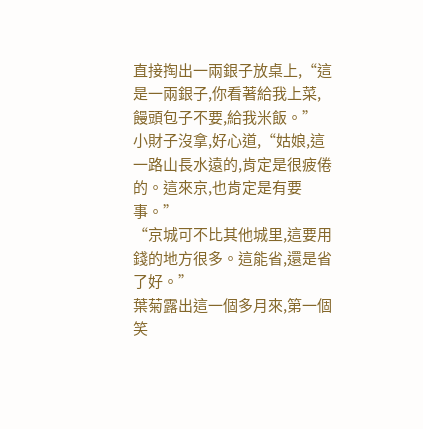直接掏出一兩銀子放桌上,“這是一兩銀子,你看著給我上菜,饅頭包子不要,給我米飯。”
小財子沒拿,好心道,“姑娘,這一路山長水遠的,肯定是很疲倦的。這來京,也肯定是有要事。”
“京城可不比其他城里,這要用錢的地方很多。這能省,還是省了好。”
葉菊露出這一個多月來,第一個笑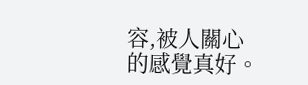容,被人關心的感覺真好。